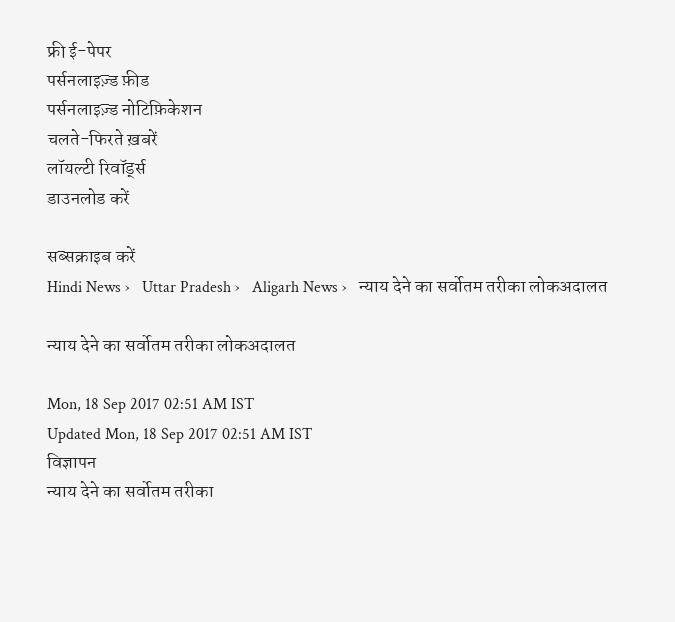फ्री ई-पेपर
पर्सनलाइज़्ड फ़ीड
पर्सनलाइज़्ड नोटिफ़िकेशन
चलते-फिरते ख़बरें
लॉयल्टी रिवॉर्ड्स
डाउनलोड करें

सब्सक्राइब करें
Hindi News ›   Uttar Pradesh ›   Aligarh News ›   न्याय देने का सर्वोतम तरीका लोकअदालत

न्याय देने का सर्वोतम तरीका लोकअदालत

Mon, 18 Sep 2017 02:51 AM IST
Updated Mon, 18 Sep 2017 02:51 AM IST
विज्ञापन
न्याय देने का सर्वोतम तरीका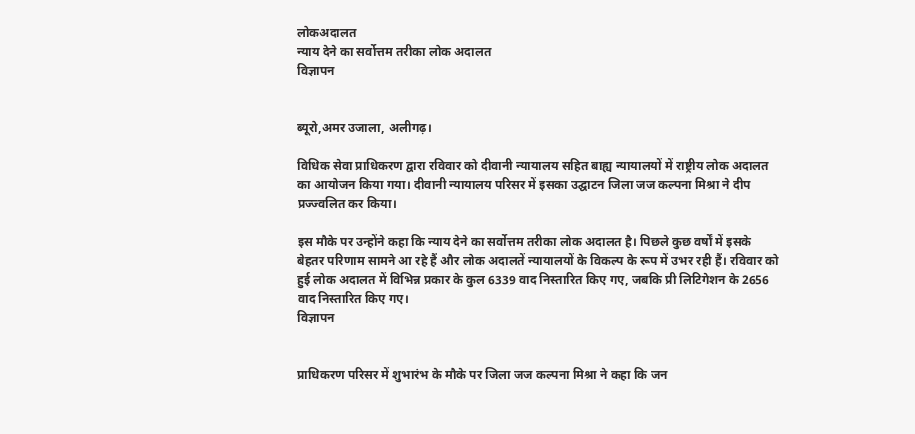लोकअदालत
न्याय देने का सर्वोत्तम तरीका लोक अदालत
विज्ञापन


ब्यूरो,अमर उजाला, अलीगढ़।

विधिक सेवा प्राधिकरण द्वारा रविवार को दीवानी न्यायालय सहित बाह्य न्यायालयों में राष्ट्रीय लोक अदालत का आयोजन किया गया। दीवानी न्यायालय परिसर में इसका उद्घाटन जिला जज कल्पना मिश्रा ने दीप प्रज्ज्वलित कर किया।

इस मौके पर उन्होंने कहा कि न्याय देने का सर्वोत्तम तरीका लोक अदालत है। पिछले कुछ वर्षों में इसके बेहतर परिणाम सामने आ रहे हैं और लोक अदालतें न्यायालयों के विकल्प के रूप में उभर रही हैं। रविवार को हुई लोक अदालत में विभिन्न प्रकार के कुल 6339 वाद निस्तारित किए गए, जबकि प्री लिटिगेशन के 2656 वाद निस्तारित किए गए।
विज्ञापन


प्राधिकरण परिसर में शुभारंभ के मौके पर जिला जज कल्पना मिश्रा ने कहा कि जन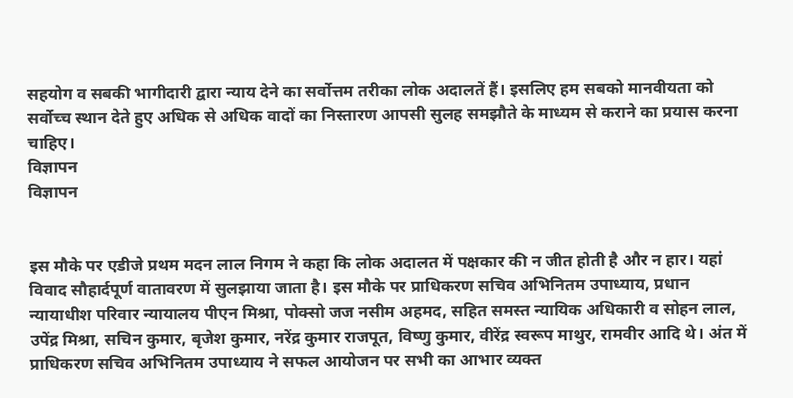सहयोग व सबकी भागीदारी द्वारा न्याय देने का सर्वोत्तम तरीका लोक अदालतें हैं। इसलिए हम सबको मानवीयता को सर्वोच्च स्थान देते हुए अधिक से अधिक वादों का निस्तारण आपसी सुलह समझौते के माध्यम से कराने का प्रयास करना चाहिए।
विज्ञापन
विज्ञापन


इस मौके पर एडीजे प्रथम मदन लाल निगम ने कहा कि लोक अदालत में पक्षकार की न जीत होती है और न हार। यहां विवाद सौहार्दपूर्ण वातावरण में सुलझाया जाता है। इस मौके पर प्राधिकरण सचिव अभिनितम उपाध्याय, प्रधान न्यायाधीश परिवार न्यायालय पीएन मिश्रा, पोक्सो जज नसीम अहमद, सहित समस्त न्यायिक अधिकारी व सोहन लाल, उपेंद्र मिश्रा, सचिन कुमार, बृजेश कुमार, नरेंद्र कुमार राजपूत, विष्णु कुमार, वीरेंद्र स्वरूप माथुर, रामवीर आदि थे। अंत में प्राधिकरण सचिव अभिनितम उपाध्याय ने सफल आयोजन पर सभी का आभार व्यक्त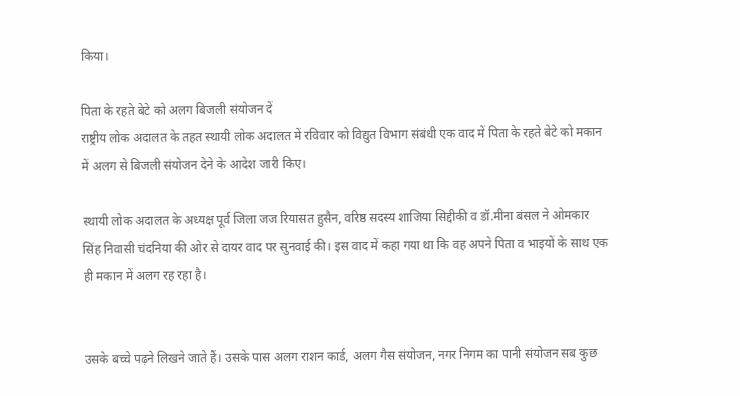किया।

पिता के रहते बेटे को अलग बिजली संयोजन दें
राष्ट्रीय लोक अदालत के तहत स्थायी लोक अदालत में रविवार को विद्युत विभाग संबंधी एक वाद में पिता के रहते बेटे को मकान में अलग से बिजली संयोजन देने के आदेश जारी किए।

स्थायी लोक अदालत के अध्यक्ष पूर्व जिला जज रियासत हुसैन, वरिष्ठ सदस्य शाजिया सिद्दीकी व डॉ.मीना बंसल ने ओमकार सिंह निवासी चंदनिया की ओर से दायर वाद पर सुनवाई की। इस वाद में कहा गया था कि वह अपने पिता व भाइयों के साथ एक ही मकान में अलग रह रहा है।


उसके बच्चे पढ़ने लिखने जाते हैं। उसके पास अलग राशन कार्ड, अलग गैस संयोजन, नगर निगम का पानी संयोजन सब कुछ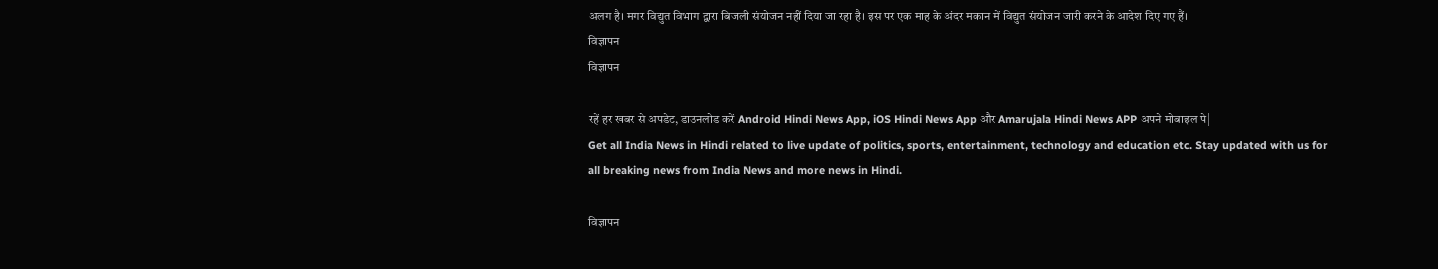अलग है। मगर विद्युत विभाग द्वारा बिजली संयोजन नहीं दिया जा रहा है। इस पर एक माह के अंदर मकान में विद्युत संयोजन जारी करने के आदेश दिए गए हैं।
विज्ञापन
विज्ञापन

रहें हर खबर से अपडेट, डाउनलोड करें Android Hindi News App, iOS Hindi News App और Amarujala Hindi News APP अपने मोबाइल पे|
Get all India News in Hindi related to live update of politics, sports, entertainment, technology and education etc. Stay updated with us for all breaking news from India News and more news in Hindi.

विज्ञापन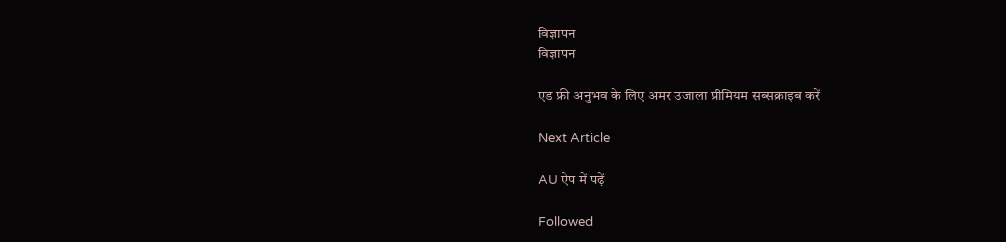विज्ञापन
विज्ञापन

एड फ्री अनुभव के लिए अमर उजाला प्रीमियम सब्सक्राइब करें

Next Article

AU ऐप में पढ़ें

Followed